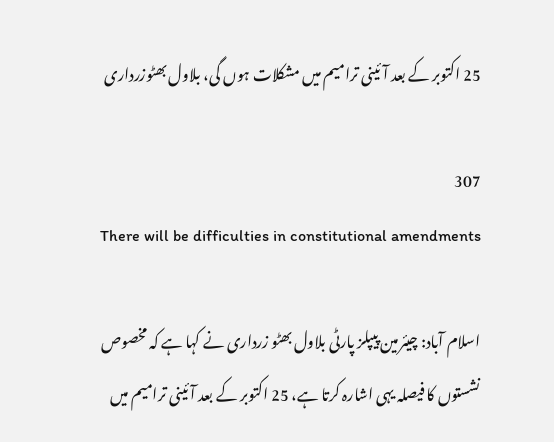25 اکتوبر کے بعد آئینی ترامیم میں مشکلات ہوں گی، بلاول بھٹوزرداری

307
There will be difficulties in constitutional amendments

اسلام آباد: چیئرمین پیپلز پارٹی بلاول بھٹو زرداری نے کہا ہے کہ مخصوص نشستوں کا فیصلہ یہی اشارہ کرتا ہے، 25 اکتوبر کے بعد آئینی ترامیم میں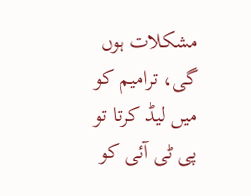مشکلات ہوں گی، ترامیم کو میں لیڈ کرتا تو پی ٹی آئی کو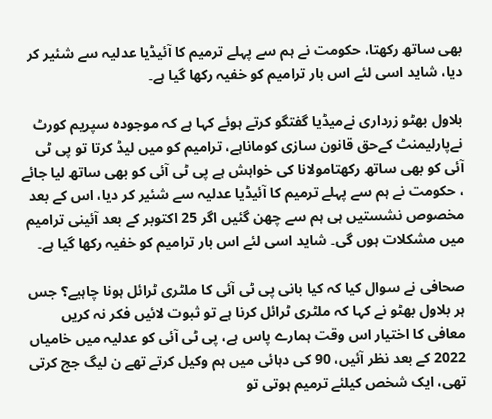بھی ساتھ رکھتا، حکومت نے ہم سے پہلے ترمیم کا آئیڈیا عدلیہ سے شئیر کر دیا، شاید اسی لئے اس بار ترامیم کو خفیہ رکھا گیا ہے۔

بلاول بھٹو زرداری نےمیڈیا گفتگو کرتے ہوئے کہا ہے کہ موجودہ سپریم کورٹ نےپارلیمنٹ کےحق قانون سازی کوماناہے، ترامیم کو میں لیڈ کرتا تو پی ٹی آئی کو بھی ساتھ رکھتامولانا کی خواہش ہے پی ٹی آئی کو بھی ساتھ لیا جائے ، حکومت نے ہم سے پہلے ترمیم کا آئیڈیا عدلیہ سے شئیر کر دیا، اس کے بعد مخصوص نشستیں ہی ہم سے چھن گئیں اگر 25 اکتوبر کے بعد آئینی ترامیم میں مشکلات ہوں گی۔ شاید اسی لئے اس بار ترامیم کو خفیہ رکھا گیا ہے۔

صحافی نے سوال کیا کہ کیا بانی پی ٹی آئی کا ملٹری ٹرائل ہونا چاہیے؟ جس ہر بلاول بھٹو نے کہا کہ ملٹری ٹرائل کرنا ہے تو ثبوت لائیں فکر نہ کریں معافی کا اختیار اس وقت ہمارے پاس ہے، پی ٹی آئی کو عدلیہ میں خامیاں 2022 کے بعد نظر آئیں، 90 کی دہائی میں ہم وکیل کرتے تھے ن لیگ جج کرتی تھی، ایک شخص کیلئے ترمیم ہوتی تو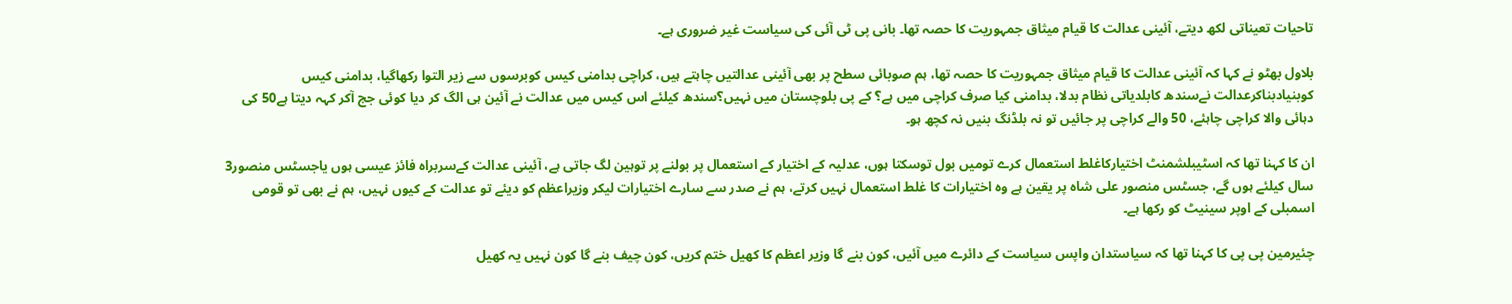تاحیات تعیناتی لکھ دیتے، آئینی عدالت کا قیام میثاق جمہوریت کا حصہ تھا۔ بانی پی ٹی آئی کی سیاست غیر ضروری ہے۔

بلاول بھٹو نے کہا کہ آئینی عدالت کا قیام میثاق جمہوریت کا حصہ تھا، ہم صوبائی سطح پر بھی آئینی عدالتیں چاہتے ہیں، کراچی بدامنی کیس کوبرسوں سے زیر التوا رکھاگیا، بدامنی کیس کوبنیادبناکرعدالت نےسندھ کابلدیاتی نظام بدلا، بدامنی کیا صرف کراچی میں ہے؟ کے پی بلوچستان میں نہیں؟سندھ کیلئے اس کیس میں عدالت نے آئین ہی الگ کر دیا کوئی جج آکر کہہ دیتا ہے50 کی دہائی والا کراچی چاہئے، 50 والے کراچی پر جائیں تو نہ بلڈنگ بنیں نہ کچھ ہو۔

ان کا کہنا تھا کہ اسٹیبلشمنٹ اختیارکاغلط استعمال کرے تومیں بول توسکتا ہوں، عدلیہ کے اختیار کے استعمال پر بولنے پر توہین لگ جاتی ہے، آئینی عدالت کےسربراہ فائز عیسی ہوں یاجسٹس منصور3 سال کیلئے ہوں گے، جسٹس منصور علی شاہ پر یقین ہے وہ اختیارات کا غلط استعمال نہیں کرتے، ہم نے صدر سے سارے اختیارات لیکر وزیراعظم کو دیئے تو عدالت کے کیوں نہیں، ہم نے بھی تو قومی اسمبلی کے اوپر سینیٹ کو رکھا ہے۔

چئیرمین پی پی کا کہنا تھا کہ سیاستدان واپس سیاست کے دائرے میں آئیں، کون بنے گا وزیر اعظم کا کھیل ختم کریں، کون چیف بنے گا کون نہیں یہ کھیل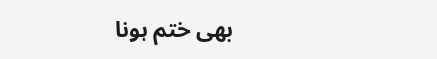بھی ختم ہونا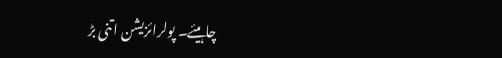چاہیئے۔ پولرائزیشن اتنی بڑ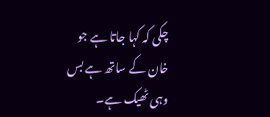چکی کہ کہا جاتا ہے جو خان کے ساتھ ہے بس وہی ٹھیک ہے۔